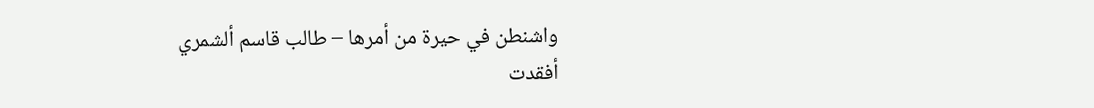واشنطن في حيرة من أمرها – طالب قاسم ألشمري
أفقدت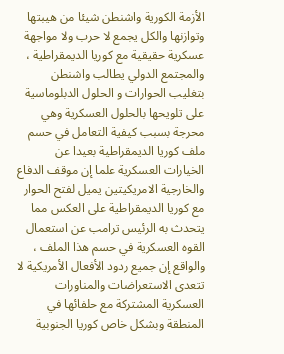الأزمة الكورية واشنطن شيئا من هيبتها وتوازنها والكل يجمع لا حرب ولا مواجهة عسكرية حقيقية مع كوريا الديمقراطية ، والمجتمع الدولي يطالب واشنطن بتغليب الحوارات و الحلول الدبلوماسية على تلويحها بالحلول العسكرية وهي محرجة بسبب كيفية التعامل في حسم ملف كوريا الديمقراطية بعيدا عن الخيارات العسكرية علما إن موقف الدفاع والخارجية الامريكيتين يميل لفتح الحوار مع كوريا الديمقراطية على العكس مما يتحدث به الرئيس ترامب عن استعمال القوه العسكرية في حسم هذا الملف ، والواقع إن جميع ردود الأفعال الأمريكية لا تتعدى الاستعراضات والمناورات العسكرية المشتركة مع حلفائها في المنطقة وبشكل خاص كوريا الجنوبية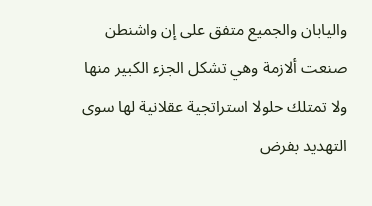واليابان والجميع متفق على إن واشنطن صنعت ألازمة وهي تشكل الجزء الكبير منها ولا تمتلك حلولا استراتجية عقلانية لها سوى التهديد بفرض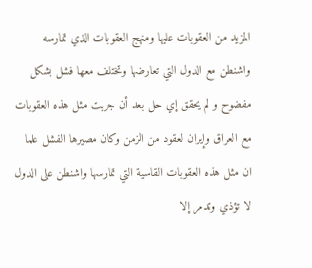المزيد من العقوبات عليها ومنهج العقوبات الذي تمارسه واشنطن مع الدول التي تعارضها وتختلف معها فشل بشكل مفضوح و لم يحقق إي حل بعد أن جربت مثل هذه العقوبات مع العراق وإيران لعقود من الزمن وكان مصيرها الفشل علما ان مثل هذه العقوبات القاسية التي تمارسها واشنطن على الدول لا تؤذي وتدمر إلا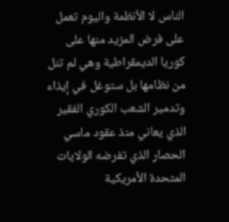الناس لا الأنظمة واليوم تعمل على فرض المزيد منها على كوريا الديمقراطية وهي لم تنل من نظامها بل ستوغل في إيذاء وتدمير الشعب الكوري الفقير الذي يعاني منذ عقود ماسي الحصار الذي تفرضه الولايات المتحدة الأمريكية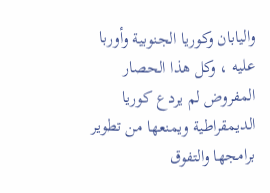واليابان وكوريا الجنوبية وأوربا عليه ، وكل هذا الحصار المفروض لم يردع كوريا الديمقراطية ويمنعها من تطوير برامجها والتفوق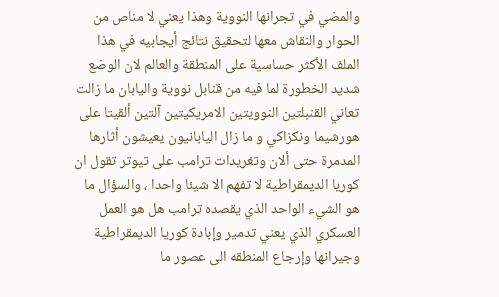والمضي في تجرانها النووية وهذا يعني لا مناص من الحوار والنقاش معها لتحقيق نتائج أيجابيه في هذا الملف الأكثر حساسية على المنطقة والعالم لان الوضع شديد الخطورة لما فيه من قنابل نووية واليابان ما زالت تعاني القنبلتين النوويتين الامريكيتين آلتين ألقيتا على هورشيما ونكزاكي و ما زال اليابانيون يعيشون أثارها المدمرة حتى ألان وتغريدات ترامب على تيوتر تقول ان كوريا الديمقراطية لا تفهم الا شيئا واحدا ، والسؤال ما هو الشيء الواحد الذي يقصده ترامب هل هو العمل العسكري الذي يعني تدمير وإبادة كوريا الديمقراطية وجيرانها وإرجاع المنطقه الى عصور ما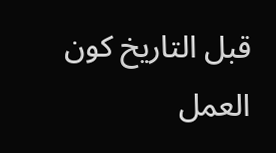قبل التاريخ كون العمل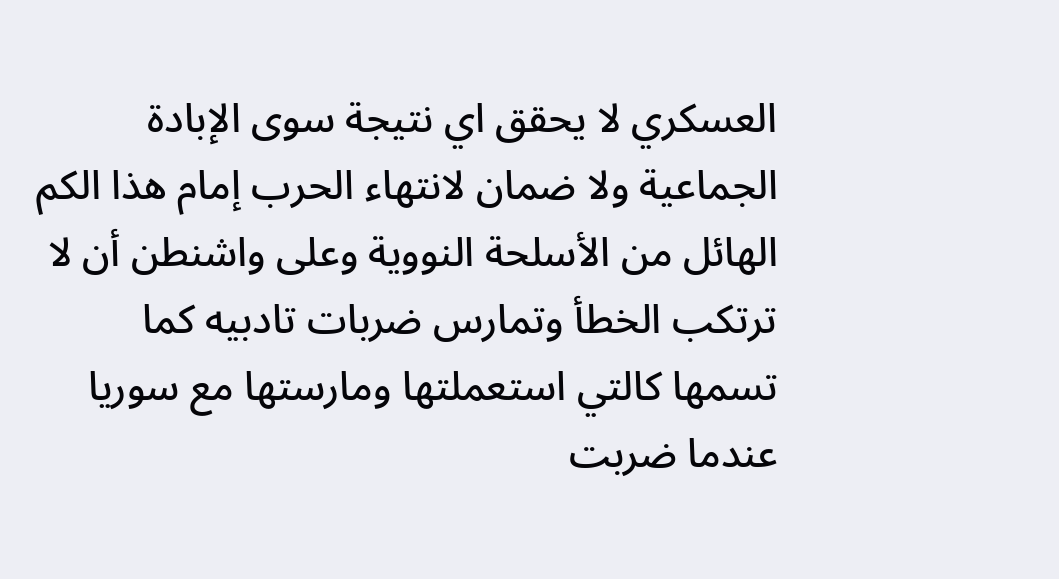العسكري لا يحقق اي نتيجة سوى الإبادة الجماعية ولا ضمان لانتهاء الحرب إمام هذا الكم الهائل من الأسلحة النووية وعلى واشنطن أن لا ترتكب الخطأ وتمارس ضربات تادبيه كما تسمها كالتي استعملتها ومارستها مع سوريا عندما ضربت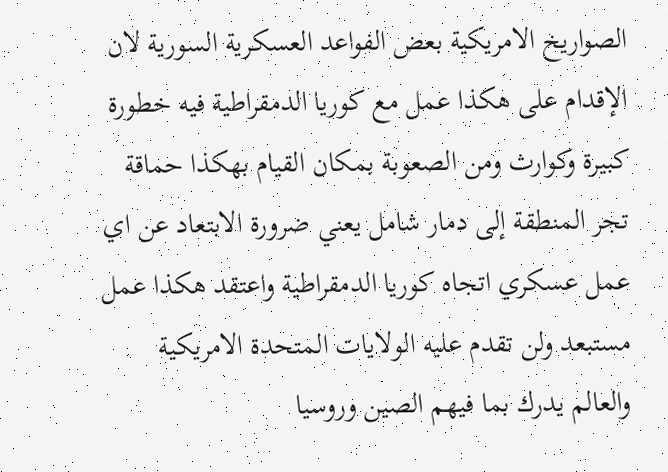الصواريخ الامريكية بعض الفواعد العسكرية السورية لان الإقدام على هكذا عمل مع كوريا الدمقراطية فيه خطورة كبيرة وكوارث ومن الصعوبة بمكان القيام بهكذا حماقة تجر المنطقة إلى دمار شامل يعني ضرورة الابتعاد عن اي عمل عسكري اتجاه كوريا الدمقراطية واعتقد هكذا عمل مستبعد ولن تقدم عليه الولايات المتحدة الامريكية والعالم يدرك بما فيهم الصين وروسيا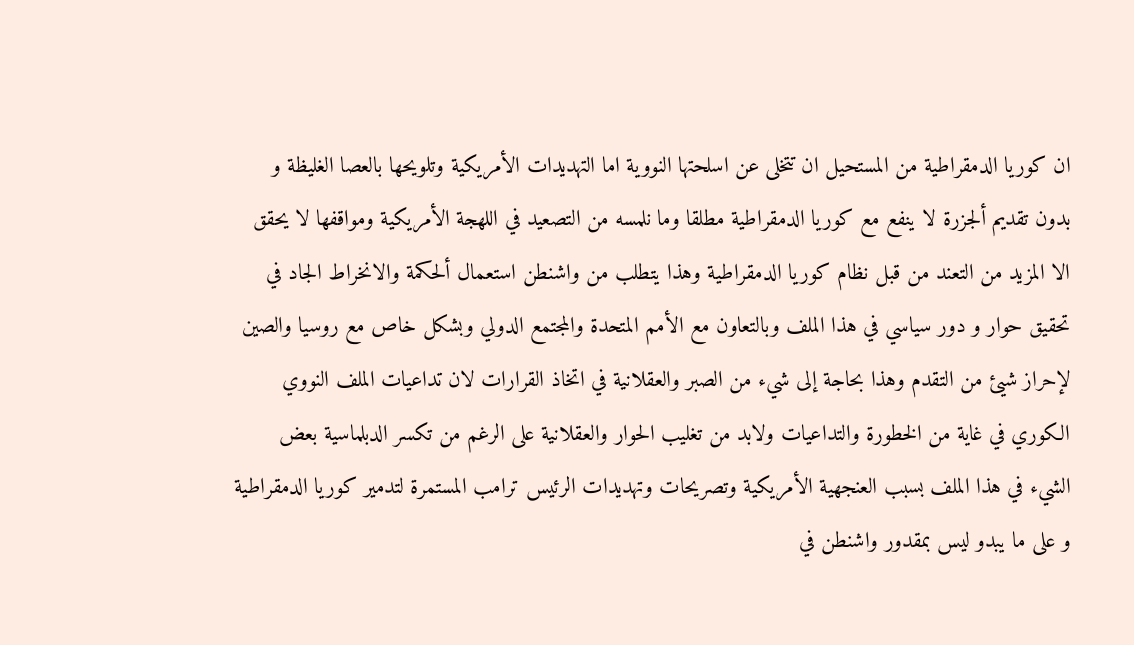ان كوريا الدمقراطية من المستحيل ان تتخلى عن اسلحتها النووية اما التهديدات الأمريكية وتلويحها بالعصا الغليظة و بدون تقديم ألجزرة لا ينفع مع كوريا الدمقراطية مطلقا وما نلمسه من التصعيد في اللهجة الأمريكية ومواقفها لا يحقق الا المزيد من التعند من قبل نظام كوريا الدمقراطية وهذا يتطلب من واشنطن استعمال ألحكمة والانخراط الجاد في تحقيق حوار و دور سياسي في هذا الملف وبالتعاون مع الأمم المتحدة والمجتمع الدولي وبشكل خاص مع روسيا والصين لإحراز شيئ من التقدم وهذا بحاجة إلى شيء من الصبر والعقلانية في اتخاذ القرارات لان تداعيات الملف النووي الكوري في غاية من الخطورة والتداعيات ولابد من تغليب الحوار والعقلانية على الرغم من تكسر الدبلماسية بعض الشيء في هذا الملف بسبب العنجهية الأمريكية وتصريحات وتهديدات الرئيس ترامب المستمرة لتدمير كوريا الدمقراطية و على ما يبدو ليس بمقدور واشنطن في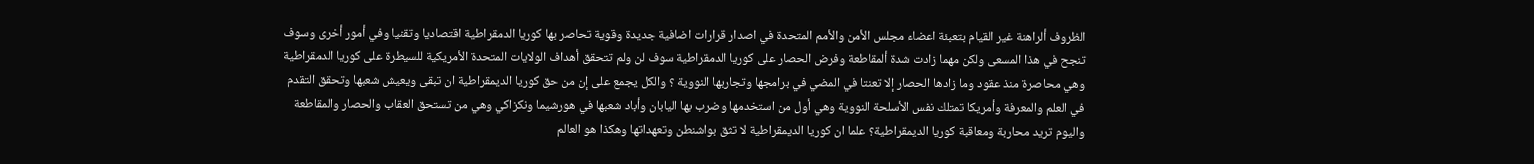الظروف ألراهنة غير القيام بتعبئة اعضاء مجلس الأمن والأمم المتحدة في اصدار قرارات اضافية جديدة وقوية تحاصر بها كوريا الدمقراطية اقتصاديا وتقنيا وفي أمور أخرى وسوف تنجح في هذا المسعى ولكن مهما زادت شدة ألمقاطعة وفرض الحصار على كوريا الدمقراطية سوف لن ولم تتحقق أهداف الولايات المتحدة الأمريكية للسيطرة على كوريا الدمقراطية وهي محاصرة منذ عقود وما زادها الحصار إلا تعنتا في المضي في برامجها وتجاربها النووية ؟ والكل يجمع على إن من حق كوريا الديمقراطية ان تبقى ويعيش شعبها وتحقق التقدم في العلم والمعرفة وأمريكا تمتلك نفس الأسلحة النووية وهي أول من استخدمها وضرب بها اليابان وأباد شعبها في هورشيما ونكزاكي وهي من تستحق العقاب والحصار والمقاطعة واليوم تريد محاربة ومعاقبة كوريا الديمقراطية؟ علما ان كوريا الديمقراطية لا تثق بواشنطن وتعهداتها وهكذا هو العالم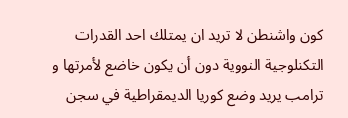كون واشنطن لا تريد ان يمتلك احد القدرات التكنلوجية النووية دون أن يكون خاضع لأمرتها و ترامب يريد وضع كوريا الديمقراطية في سجن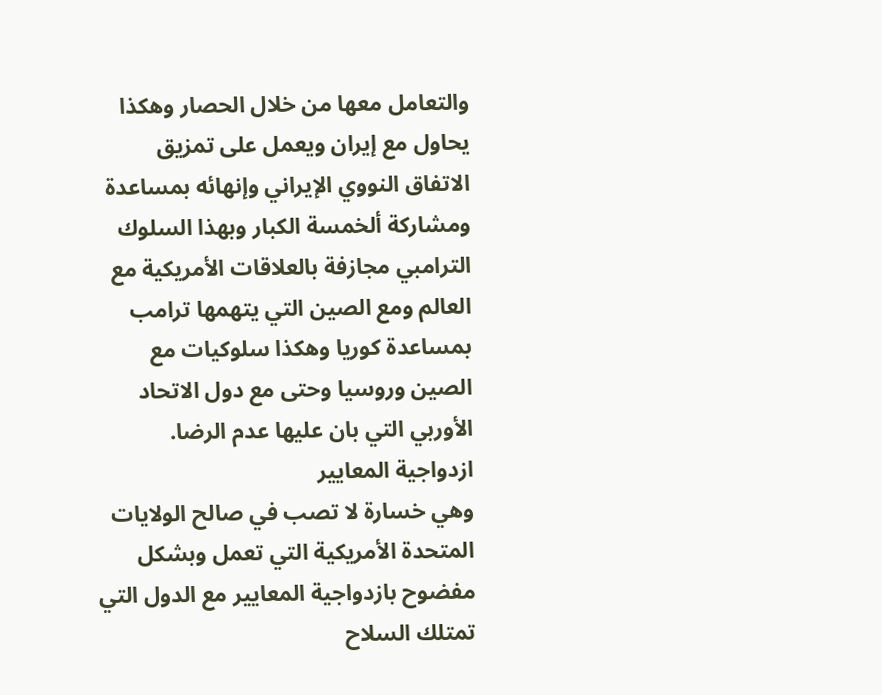والتعامل معها من خلال الحصار وهكذا يحاول مع إيران ويعمل على تمزيق الاتفاق النووي الإيراني وإنهائه بمساعدة ومشاركة ألخمسة الكبار وبهذا السلوك الترامبي مجازفة بالعلاقات الأمريكية مع العالم ومع الصين التي يتهمها ترامب بمساعدة كوريا وهكذا سلوكيات مع الصين وروسيا وحتى مع دول الاتحاد الأوربي التي بان عليها عدم الرضا.
ازدواجية المعايير
وهي خسارة لا تصب في صالح الولايات المتحدة الأمريكية التي تعمل وبشكل مفضوح بازدواجية المعايير مع الدول التي تمتلك السلاح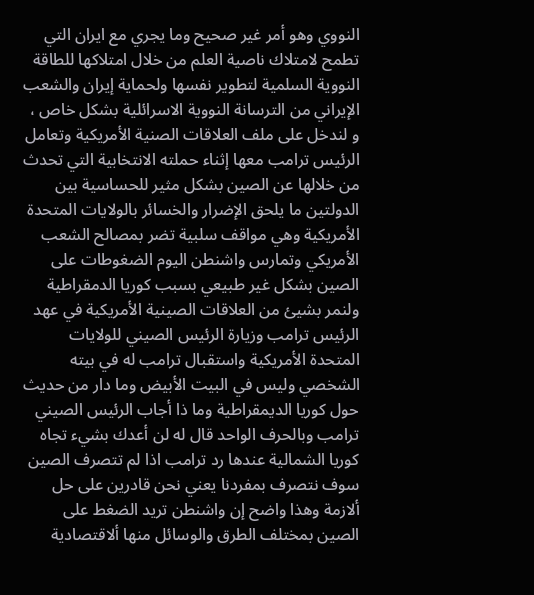النووي وهو أمر غير صحيح وما يجري مع ايران التي تطمح لامتلاك ناصية العلم من خلال امتلاكها للطاقة النووية السلمية لتطوير نفسها ولحماية إيران والشعب الإيراني من الترسانة النووية الاسرائلية بشكل خاص ، و لندخل على ملف العلاقات الصنية الأمريكية وتعامل الرئيس ترامب معها إثناء حملته الانتخابية التي تحدث من خلالها عن الصين بشكل مثير للحساسية بين الدولتين ما يلحق الإضرار والخسائر بالولايات المتحدة الأمريكية وهي مواقف سلبية تضر بمصالح الشعب الأمريكي وتمارس واشنطن اليوم الضغوطات على الصين بشكل غير طبيعي بسبب كوريا الدمقراطية ولنمر بشيئ من العلاقات الصينية الأمريكية في عهد الرئيس ترامب وزيارة الرئيس الصيني للولايات المتحدة الأمريكية واستقبال ترامب له في بيته الشخصي وليس في البيت الأبيض وما دار من حديث حول كوريا الديمقراطية وما ذا أجاب الرئيس الصيني ترامب وبالحرف الواحد قال له لن أعدك بشيء تجاه كوريا الشمالية عندها رد ترامب اذا لم تتصرف الصين سوف نتصرف بمفردنا يعني نحن قادرين على حل ألازمة وهذا واضح إن واشنطن تريد الضغط على الصين بمختلف الطرق والوسائل منها ألاقتصادية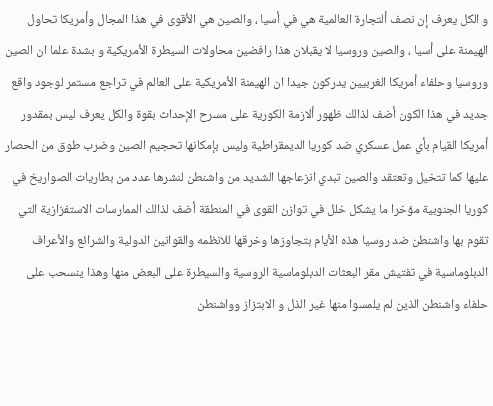و الكل يعرف إن نصف ألتجارة العالمية هي في أسيا ، والصين هي الأقوى في هذا المجال وأمريكا تحاول الهيمنة على أسيا ، والصين وروسيا لا يقبلان هذا رافضين محاولات السيطرة الأمريكية و بشدة علما ان الصين وروسيا وحلفاء أمريكا الغربيين يدركون جيدا ان الهيمنة الأمريكية على العالم في تراجع مستمر لوجود واقع جديد في هذا الكون أضف لذالك ظهور ألازمة الكورية على مسرح الإحداث بقوة والكل يعرف ليس بمقدور أمريكا القيام بأي عمل عسكري ضد كوريا الديمقراطية وليس بإمكانها تحجيم الصين وضرب طوق من الحصار عليها كما تتخيل وتعتقد والصين تبدي انزعاجها الشديد من واشنطن لنشرها عدد من بطاريات الصواريخ في كوريا الجنوبية مؤخرا ما يشكل خلل في توازن القوى في المنطقة أضف لذالك الممارسات الاستفزازية التي تقوم بها واشنطن ضد روسيا هذه الأيام بتجاوزها وخرقها للانظمه والقوانين الدولية والشرائع والأعراف الدبلوماسية في تفتيش مقر البعثات الدبلوماسية الروسية والسيطرة على البعض منها وهذا ينسحب على حلفاء واشنطن الذين لم يلمسوا منها غير الذل و الابتزاز وواشنطن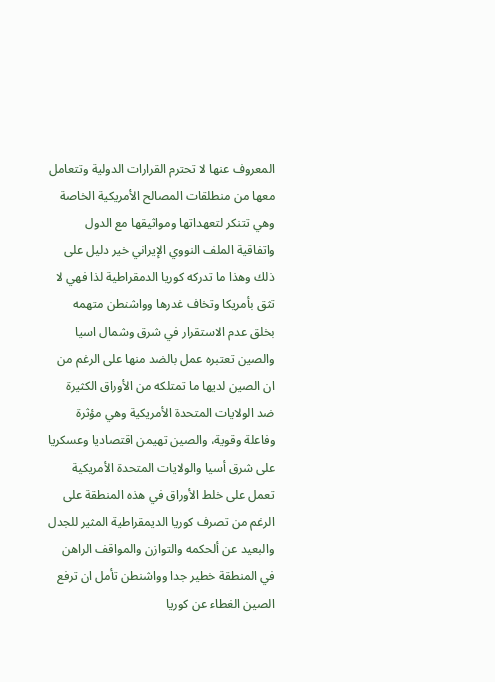المعروف عنها لا تحترم القرارات الدولية وتتعامل معها من منطلقات المصالح الأمريكية الخاصة وهي تتنكر لتعهداتها ومواثيقها مع الدول واتفاقية الملف النووي الإيراني خير دليل على ذلك وهذا ما تدركه كوريا الدمقراطية لذا فهي لا تثق بأمريكا وتخاف غدرها وواشنطن متهمه بخلق عدم الاستقرار في شرق وشمال اسيا والصين تعتبره عمل بالضد منها على الرغم من ان الصين لديها ما تمتلكه من الأوراق الكثيرة ضد الولايات المتحدة الأمريكية وهي مؤثرة وفاعلة وقوية، والصين تهيمن اقتصاديا وعسكريا على شرق أسيا والولايات المتحدة الأمريكية تعمل على خلط الأوراق في هذه المنطقة على الرغم من تصرف كوريا الديمقراطية المثير للجدل والبعيد عن ألحكمه والتوازن والمواقف الراهن في المنطقة خطير جدا وواشنطن تأمل ان ترفع الصين الغطاء عن كوريا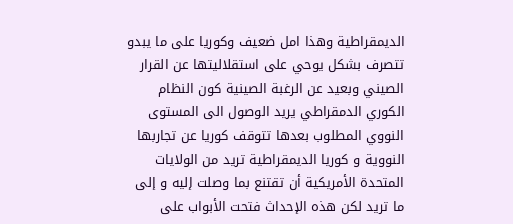الديمقراطية وهذا امل ضعيف وكوريا على ما يبدو تتصرف بشكل يوحي على استقلاليتها عن القرار الصيني وبعيد عن الرغبة الصينية كون النظام الكوري الدمقراطي يريد الوصول الى المستوى النووي المطلوب بعدها تتوقف كوريا عن تجاربها النووية و كوريا الديمقراطية تريد من الولايات المتحدة الأمريكية أن تقتنع بما وصلت إليه و إلى ما تريد لكن هذه الإحداث فتحت الأبواب على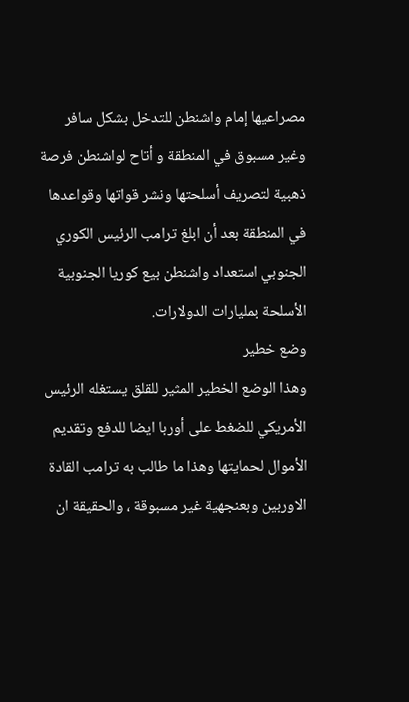مصراعيها إمام واشنطن للتدخل بشكل سافر وغير مسبوق في المنطقة و أتاح لواشنطن فرصة ذهبية لتصريف أسلحتها ونشر قواتها وقواعدها في المنطقة بعد أن ابلغ ترامب الرئيس الكوري الجنوبي استعداد واشنطن بيع كوريا الجنوبية الأسلحة بمليارات الدولارات.
وضع خطير
وهذا الوضع الخطير المثير للقلق يستغله الرئيس الأمريكي للضغط على أوربا ايضا للدفع وتقديم الأموال لحمايتها وهذا ما طالب به ترامب القادة الاوربين وبعنجهية غير مسبوقة ، والحقيقة ان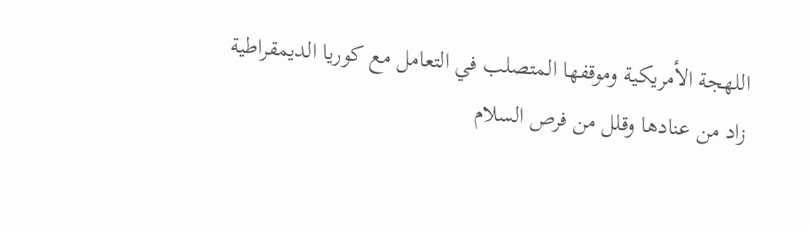اللهجة الأمريكية وموقفها المتصلب في التعامل مع كوريا الديمقراطية زاد من عنادها وقلل من فرص السلام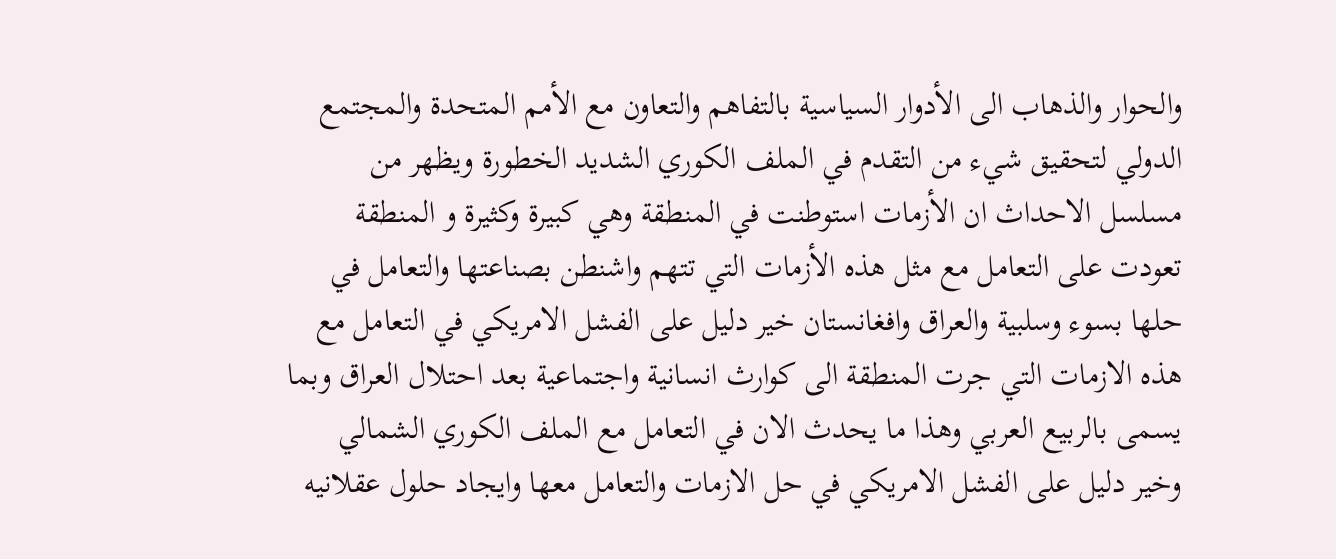والحوار والذهاب الى الأدوار السياسية بالتفاهم والتعاون مع الأمم المتحدة والمجتمع الدولي لتحقيق شيء من التقدم في الملف الكوري الشديد الخطورة ويظهر من مسلسل الاحداث ان الأزمات استوطنت في المنطقة وهي كبيرة وكثيرة و المنطقة تعودت على التعامل مع مثل هذه الأزمات التي تتهم واشنطن بصناعتها والتعامل في حلها بسوء وسلبية والعراق وافغانستان خير دليل على الفشل الامريكي في التعامل مع هذه الازمات التي جرت المنطقة الى كوارث انسانية واجتماعية بعد احتلال العراق وبما يسمى بالربيع العربي وهذا ما يحدث الان في التعامل مع الملف الكوري الشمالي وخير دليل على الفشل الامريكي في حل الازمات والتعامل معها وايجاد حلول عقلانيه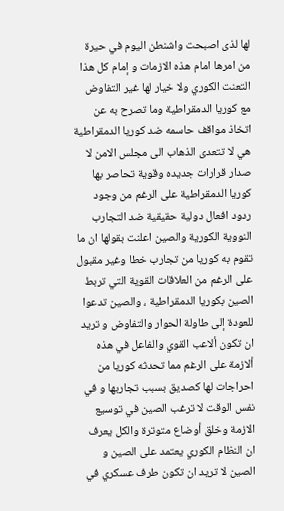لها لذى اصبحت واشنطن اليوم في حيرة من امرها امام هذه الازمات و إمام كل هذا التعنت الكوري ولا خيار لها غير التفاوض مع كوريا الدمقراطية وما تصرح به عن اتخاذ مواقف حاسمه ضد كوريا الدمقراطية هي لا تتعدى الذهاب الى مجلس الامن لا صدار قرارات جديده وقوية تحاصر بها كوريا الدمقراطية على الرغم من وجود ردود افعال دولية حقيقية ضد التجارب النووية الكورية والصين اعلنت بقولها ان ما تقوم به كوريا من تجارب خطا وغير مقبول على الرغم من العلاقات القوية التي تربط الصين بكوريا الدمقراطية ، والصين تدعوا للعودة إلى طاولة الحوار والتفاوض و تريد ان تكون ألاعب القوي والفاعل في هذه ألازمة على الرغم مما تحدثه كوريا من احراجات لها كصديق بسبب تجاربها و في نفس الوقت لا ترغب الصين في توسيع الازمة وخلق أوضاع متوترة والكل يعرف ان النظام الكوري يعتمد على الصين و الصين لا تريد ان تكون طرف عسكري في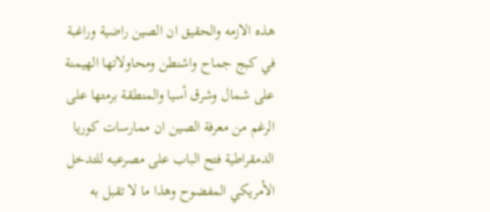هذه الازمه والحقيق ان الصين راضية وراغبة في كبج جماح واشنطن ومحاولاتها الهيمنة على شمال وشرق أسيا والمنطقة برمتها على الرغم من معرفة الصين ان ممارسات كوريا الدمقراطية فتح الباب على مصرعيه للتدخل الأمريكي المفضوح وهذا ما لا تقبل به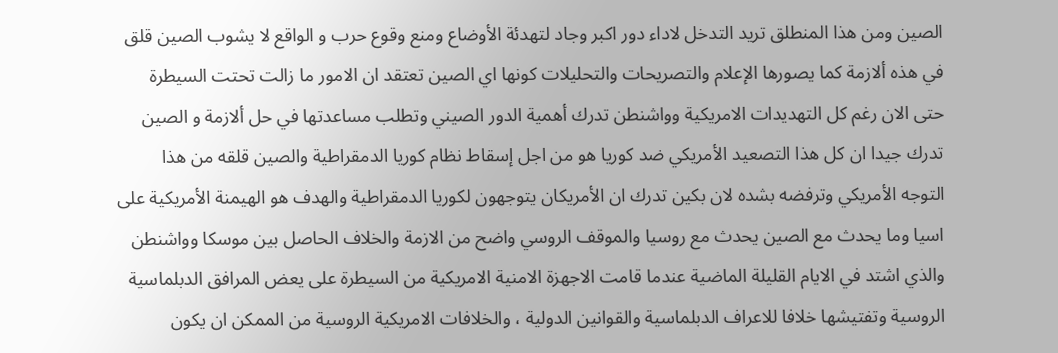الصين ومن هذا المنطلق تريد التدخل لاداء دور اكبر وجاد لتهدئة الأوضاع ومنع وقوع حرب و الواقع لا يشوب الصين قلق في هذه ألازمة كما يصورها الإعلام والتصريحات والتحليلات كونها اي الصين تعتقد ان الامور ما زالت تحتت السيطرة حتى الان رغم كل التهديدات الامريكية وواشنطن تدرك أهمية الدور الصيني وتطلب مساعدتها في حل ألازمة و الصين تدرك جيدا ان كل هذا التصعيد الأمريكي ضد كوريا هو من اجل إسقاط نظام كوريا الدمقراطية والصين قلقه من هذا التوجه الأمريكي وترفضه بشده لان بكين تدرك ان الأمريكان يتوجهون لكوريا الدمقراطية والهدف هو الهيمنة الأمريكية على اسيا وما يحدث مع الصين يحدث مع روسيا والموقف الروسي واضح من الازمة والخلاف الحاصل بين موسكا وواشنطن والذي اشتد في الايام القليلة الماضية عندما قامت الاجهزة الامنية الامريكية من السيطرة على يعض المرافق الدبلماسية الروسية وتفتيشها خلافا للاعراف الدبلماسية والقوانين الدولية ، والخلافات الامريكية الروسية من الممكن ان يكون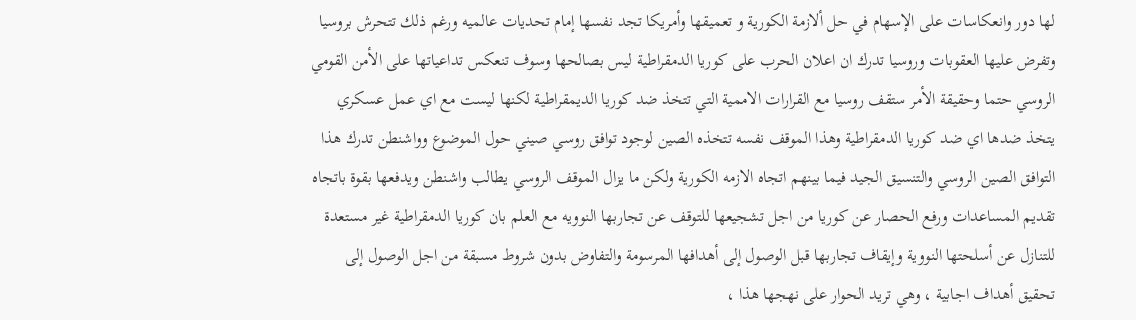لها دور وانعكاسات على الإسهام في حل ألازمة الكورية و تعميقها وأمريكا تجد نفسها إمام تحديات عالميه ورغم ذلك تتحرش بروسيا وتفرض عليها العقوبات وروسيا تدرك ان اعلان الحرب على كوريا الدمقراطية ليس بصالحها وسوف تنعكس تداعياتها على الأمن القومي الروسي حتما وحقيقة الأمر ستقف روسيا مع القرارات الاممية التي تتخذ ضد كوريا الديمقراطية لكنها ليست مع اي عمل عسكري يتخذ ضدها اي ضد كوريا الدمقراطية وهذا الموقف نفسه تتخذه الصين لوجود توافق روسي صيني حول الموضوع وواشنطن تدرك هذا التوافق الصين الروسي والتنسيق الجيد فيما بينهم اتجاه الازمه الكورية ولكن ما يزال الموقف الروسي يطالب واشنطن ويدفعها بقوة باتجاه تقديم المساعدات ورفع الحصار عن كوريا من اجل تشجيعها للتوقف عن تجاربها النوويه مع العلم بان كوريا الدمقراطية غير مستعدة للتنازل عن أسلحتها النووية وإيقاف تجاربها قبل الوصول إلى أهدافها المرسومة والتفاوض بدون شروط مسبقة من اجل الوصول إلى تحقيق أهداف اجابية ، وهي تريد الحوار على نهجها هذا ،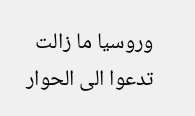وروسيا ما زالت تدعوا الى الحوار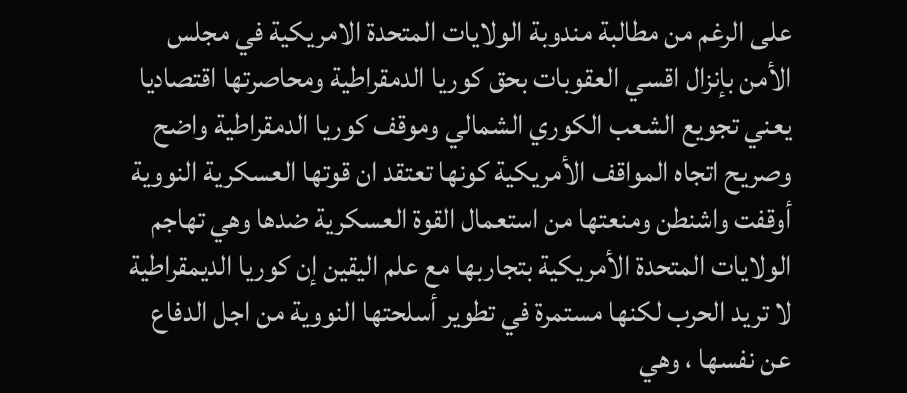على الرغم من مطالبة مندوبة الولايات المتحدة الامريكية في مجلس الأمن بإنزال اقسي العقوبات بحق كوريا الدمقراطية ومحاصرتها اقتصاديا يعني تجويع الشعب الكوري الشمالي وموقف كوريا الدمقراطية واضح وصريح اتجاه المواقف الأمريكية كونها تعتقد ان قوتها العسكرية النووية أوقفت واشنطن ومنعتها من استعمال القوة العسكرية ضدها وهي تهاجم الولايات المتحدة الأمريكية بتجاربها مع علم اليقين إن كوريا الديمقراطية لا تريد الحرب لكنها مستمرة في تطوير أسلحتها النووية من اجل الدفاع عن نفسها ، وهي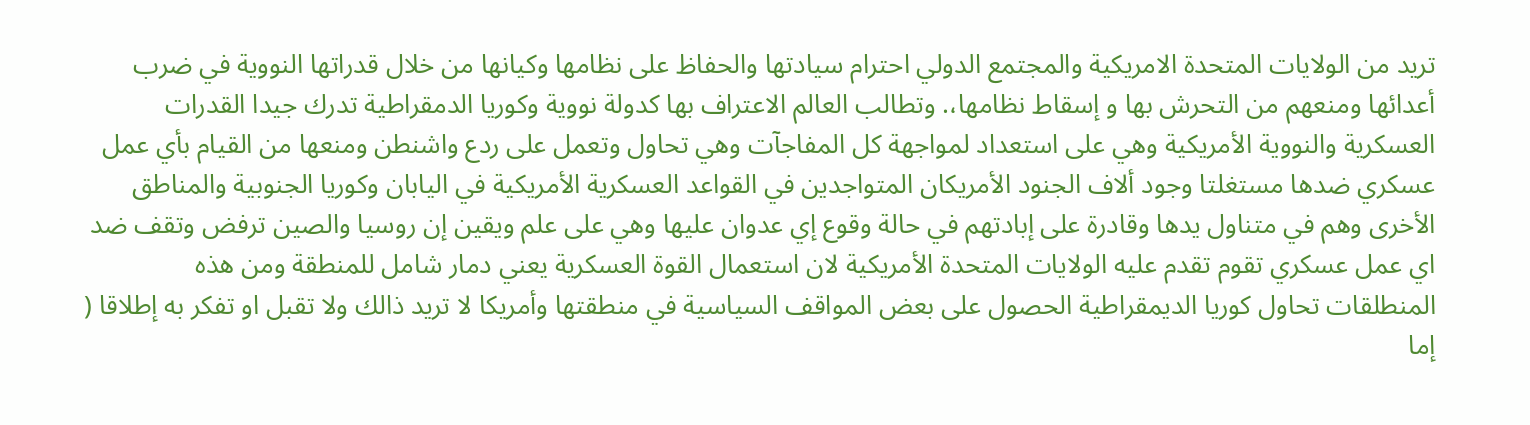تريد من الولايات المتحدة الامريكية والمجتمع الدولي احترام سيادتها والحفاظ على نظامها وكيانها من خلال قدراتها النووية في ضرب أعدائها ومنعهم من التحرش بها و إسقاط نظامها،. وتطالب العالم الاعتراف بها كدولة نووية وكوريا الدمقراطية تدرك جيدا القدرات العسكرية والنووية الأمريكية وهي على استعداد لمواجهة كل المفاجآت وهي تحاول وتعمل على ردع واشنطن ومنعها من القيام بأي عمل عسكري ضدها مستغلتا وجود ألاف الجنود الأمريكان المتواجدين في القواعد العسكرية الأمريكية في اليابان وكوريا الجنوبية والمناطق الأخرى وهم في متناول يدها وقادرة على إبادتهم في حالة وقوع إي عدوان عليها وهي على علم ويقين إن روسيا والصين ترفض وتقف ضد اي عمل عسكري تقوم تقدم عليه الولايات المتحدة الأمريكية لان استعمال القوة العسكرية يعني دمار شامل للمنطقة ومن هذه المنطلقات تحاول كوريا الديمقراطية الحصول على بعض المواقف السياسية في منطقتها وأمريكا لا تريد ذالك ولا تقبل او تفكر به إطلاقا ( إما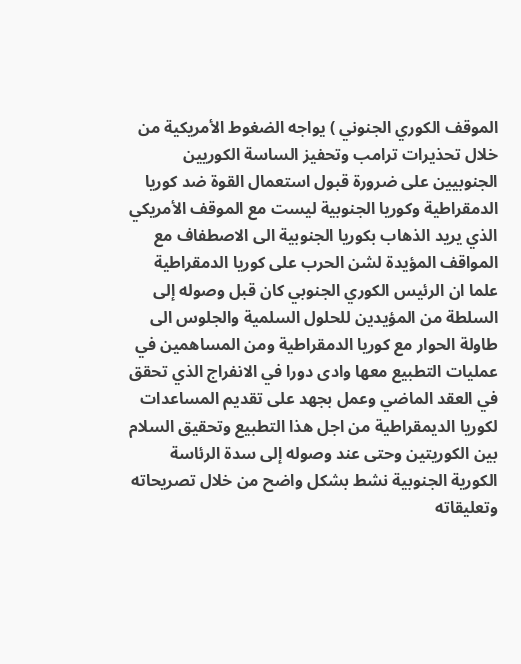الموقف الكوري الجنوني ) يواجه الضغوط الأمريكية من خلال تحذيرات ترامب وتحفيز الساسة الكوريين الجنوبيين على ضرورة قبول استعمال القوة ضد كوريا الدمقراطية وكوريا الجنوبية ليست مع الموقف الأمريكي الذي يريد الذهاب بكوريا الجنوبية الى الاصطفاف مع المواقف المؤيدة لشن الحرب على كوريا الدمقراطية علما ان الرئيس الكوري الجنوبي كان قبل وصوله إلى السلطة من المؤيدين للحلول السلمية والجلوس الى طاولة الحوار مع كوريا الدمقراطية ومن المساهمين في عمليات التطبيع معها وادى دورا في الانفراج الذي تحقق في العقد الماضي وعمل بجهد على تقديم المساعدات لكوريا الديمقراطية من اجل هذا التطبيع وتحقيق السلام بين الكوريتين وحتى عند وصوله إلى سدة الرئاسة الكورية الجنوبية نشط بشكل واضح من خلال تصريحاته وتعليقاته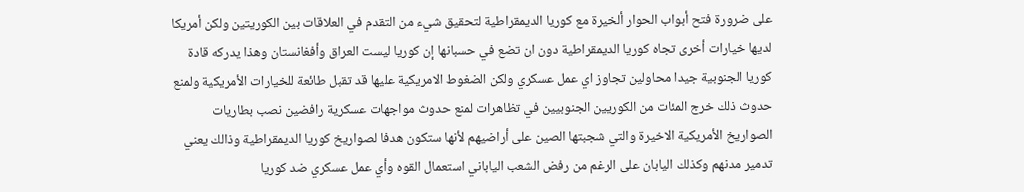على ضرورة فتح أبواب الحوار ألخيرة مع كوريا الديمقراطية لتحقيق شيء من التقدم في العلاقات بين الكوريتين ولكن أمريكا لديها خيارات أخرى تجاه كوريا الديمقراطية دون ان تضع في حسبانها إن كوريا ليست العراق وأفغانستان وهذا يدركه قادة كوريا الجنوبية جيدا محاولين تجاوز اي عمل عسكري ولكن الضغوط الامريكية عليها قد تقبل طائعة للخيارات الأمريكية ولمنع حدوث ذلك خرج المئات من الكوريين الجنوبيين في تظاهرات لمنع حدوث مواجهات عسكرية رافضين نصب بطاريات الصواريخ الأمريكية الاخيرة والتي شجبتها الصين على أراضيهم لأنها ستكون هدفا لصواريخ كوريا الديمقراطية وذالك يعني تدمير مدنهم وكذلك اليابان على الرغم من رفض الشعب الياباني استعمال القوه وأي عمل عسكري ضد كوريا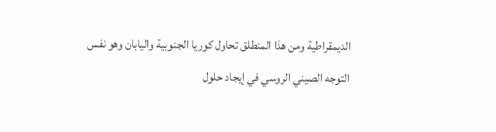الديمقراطية ومن هذا المنطلق تحاول كوريا الجنوبية واليابان وهو نفس التوجه الصيني الروسي في إيجاد حلول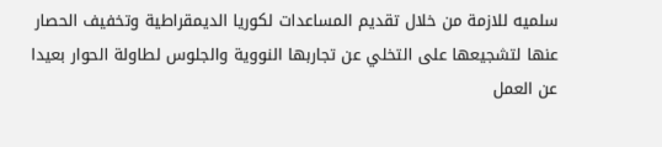سلميه للازمة من خلال تقديم المساعدات لكوريا الديمقراطية وتخفيف الحصار عنها لتشجيعها على التخلي عن تجاربها النووية والجلوس لطاولة الحوار بعيدا عن العمل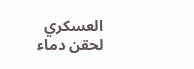العسكري لحقن دماء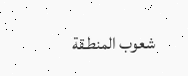شعوب المنطـقة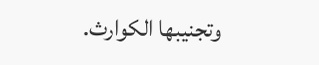وتجنيبها الكوارث.